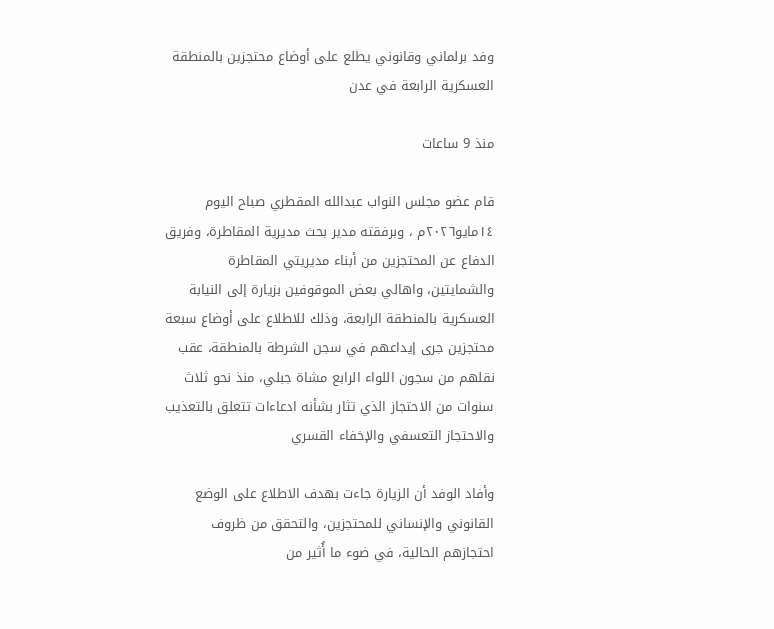وفد برلماني وقانوني يطلع على أوضاع محتجزين بالمنطقة العسكرية الرابعة في عدن

منذ 9 ساعات

قام عضو مجلس النواب عبدالله المقطري صباح اليوم ١٤مايو٢٠٢٦م ، وبرفقته مدير بحث مديرية المقاطرة، وفريق الدفاع عن المحتجزين من أبناء مديريتي المقاطرة والشمايتين، واهالي بعض الموقوفين بزيارة إلى النيابة العسكرية بالمنطقة الرابعة، وذلك للاطلاع على أوضاع سبعة محتجزين جرى إيداعهم في سجن الشرطة بالمنطقة، عقب نقلهم من سجون اللواء الرابع مشاة جبلي، منذ نحو ثلاث سنوات من الاحتجاز الذي تثار بشأنه ادعاءات تتعلق بالتعذيب والاحتجاز التعسفي والإخفاء القسري

وأفاد الوفد أن الزيارة جاءت بهدف الاطلاع على الوضع القانوني والإنساني للمحتجزين، والتحقق من ظروف احتجازهم الحالية، في ضوء ما أُثير من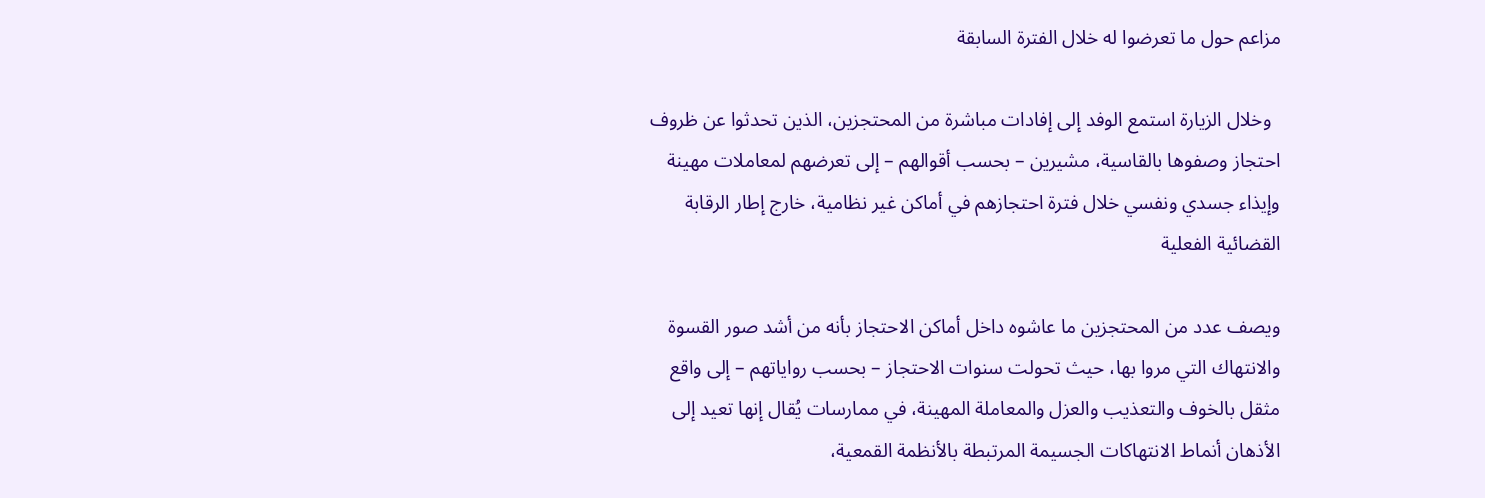مزاعم حول ما تعرضوا له خلال الفترة السابقة

  وخلال الزيارة استمع الوفد إلى إفادات مباشرة من المحتجزين، الذين تحدثوا عن ظروف احتجاز وصفوها بالقاسية، مشيرين – بحسب أقوالهم – إلى تعرضهم لمعاملات مهينة وإيذاء جسدي ونفسي خلال فترة احتجازهم في أماكن غير نظامية، خارج إطار الرقابة القضائية الفعلية

ويصف عدد من المحتجزين ما عاشوه داخل أماكن الاحتجاز بأنه من أشد صور القسوة والانتهاك التي مروا بها، حيث تحولت سنوات الاحتجاز – بحسب رواياتهم – إلى واقع مثقل بالخوف والتعذيب والعزل والمعاملة المهينة، في ممارسات يُقال إنها تعيد إلى الأذهان أنماط الانتهاكات الجسيمة المرتبطة بالأنظمة القمعية،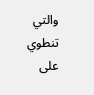والتي تنطوي على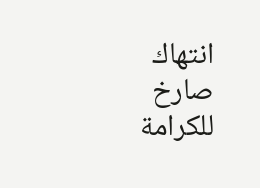انتهاك صارخ للكرامة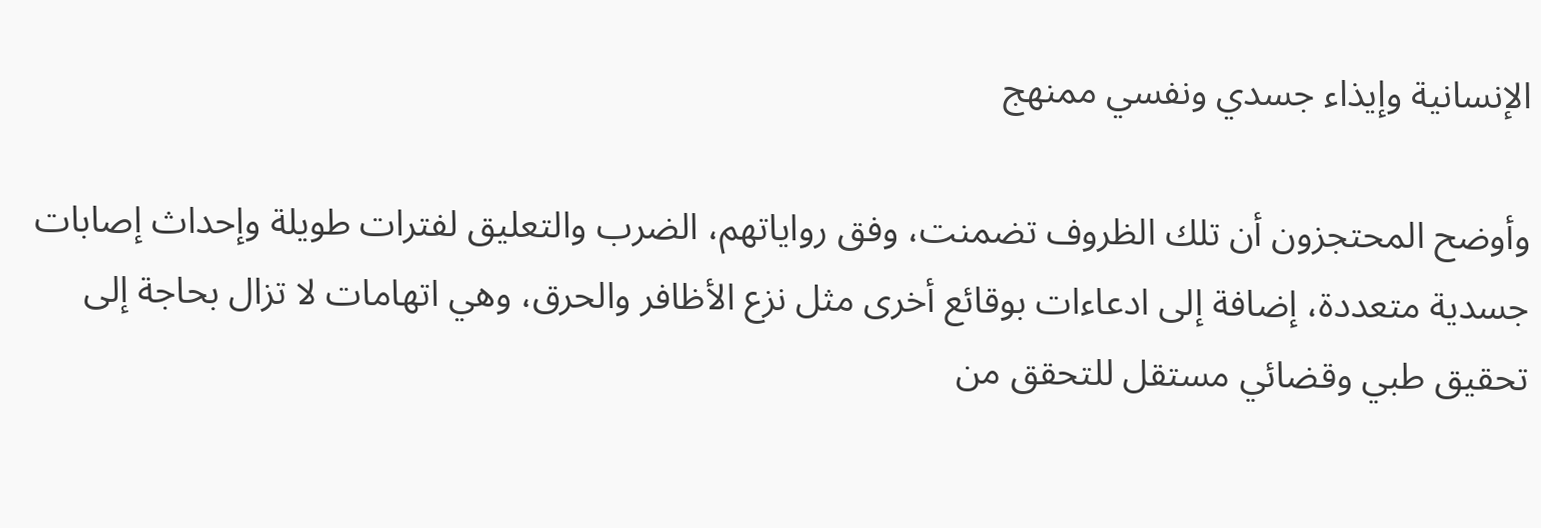الإنسانية وإيذاء جسدي ونفسي ممنهج

وأوضح المحتجزون أن تلك الظروف تضمنت، وفق رواياتهم، الضرب والتعليق لفترات طويلة وإحداث إصابات جسدية متعددة، إضافة إلى ادعاءات بوقائع أخرى مثل نزع الأظافر والحرق، وهي اتهامات لا تزال بحاجة إلى تحقيق طبي وقضائي مستقل للتحقق من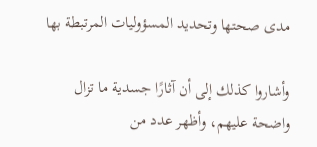مدى صحتها وتحديد المسؤوليات المرتبطة بها

وأشاروا كذلك إلى أن آثارًا جسدية ما تزال واضحة عليهم، وأظهر عدد من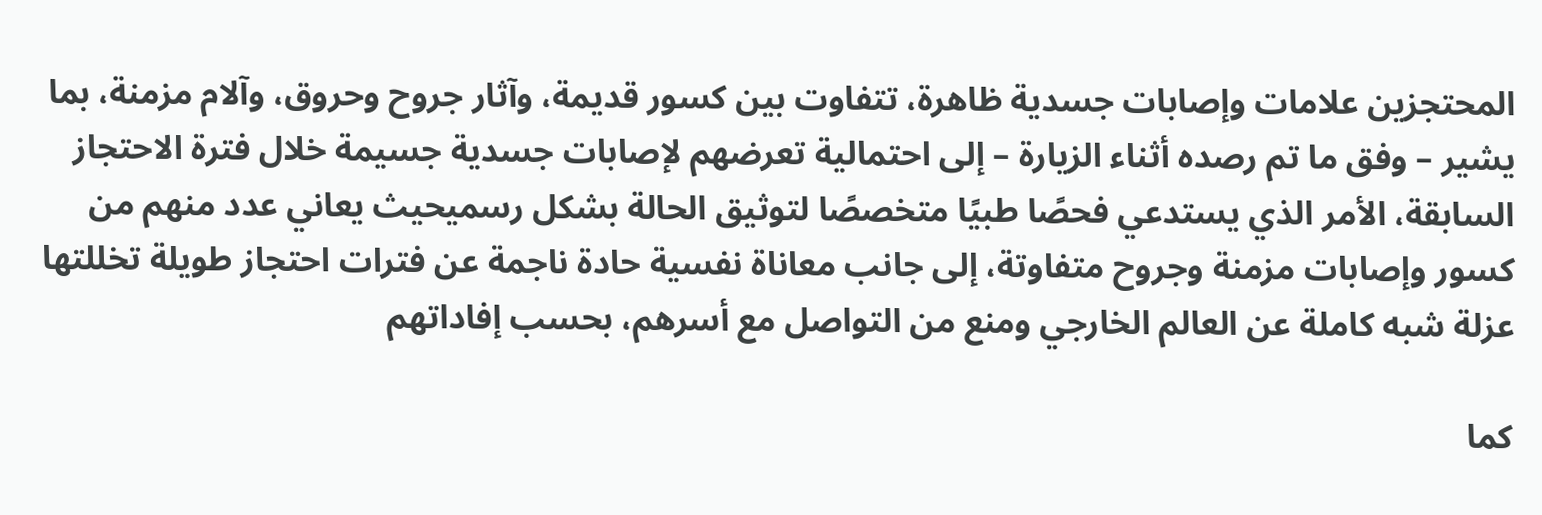المحتجزين علامات وإصابات جسدية ظاهرة، تتفاوت بين كسور قديمة، وآثار جروح وحروق، وآلام مزمنة، بما يشير – وفق ما تم رصده أثناء الزيارة – إلى احتمالية تعرضهم لإصابات جسدية جسيمة خلال فترة الاحتجاز السابقة، الأمر الذي يستدعي فحصًا طبيًا متخصصًا لتوثيق الحالة بشكل رسميحيث يعاني عدد منهم من كسور وإصابات مزمنة وجروح متفاوتة، إلى جانب معاناة نفسية حادة ناجمة عن فترات احتجاز طويلة تخللتها عزلة شبه كاملة عن العالم الخارجي ومنع من التواصل مع أسرهم، بحسب إفاداتهم

كما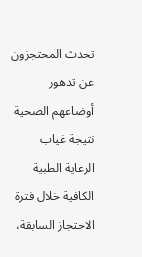تحدث المحتجزون عن تدهور أوضاعهم الصحية نتيجة غياب الرعاية الطبية الكافية خلال فترة الاحتجاز السابقة،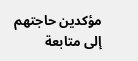مؤكدين حاجتهم إلى متابعة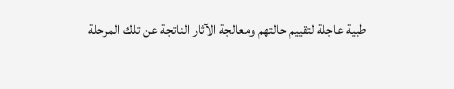طبية عاجلة لتقييم حالتهم ومعالجة الآثار الناتجة عن تلك المرحلة